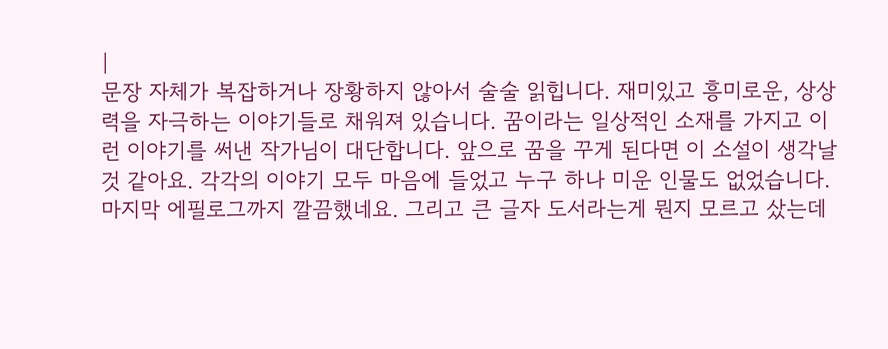|
문장 자체가 복잡하거나 장황하지 않아서 술술 읽힙니다. 재미있고 흥미로운, 상상력을 자극하는 이야기들로 채워져 있습니다. 꿈이라는 일상적인 소재를 가지고 이런 이야기를 써낸 작가님이 대단합니다. 앞으로 꿈을 꾸게 된다면 이 소설이 생각날 것 같아요. 각각의 이야기 모두 마음에 들었고 누구 하나 미운 인물도 없었습니다. 마지막 에필로그까지 깔끔했네요. 그리고 큰 글자 도서라는게 뭔지 모르고 샀는데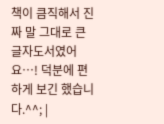책이 큼직해서 진짜 말 그대로 큰글자도서였어요…! 덕분에 편하게 보긴 했습니다.^^; |